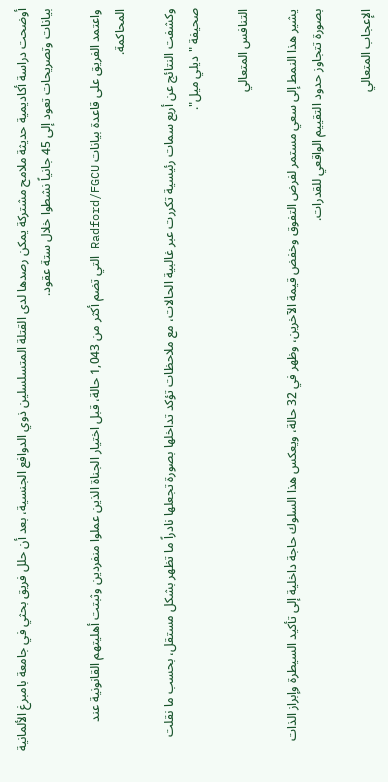أوضحت دراسة أكاديمية حديثة ملامح مشتركة يمكن رصدها لدى القتلة المتسلسلين ذوي الدوافع الجنسية، بعد أن حلل فريق بحثي في جامعة بامبرغ الألمانية بيانات وتصريحات تعود إلى 45 جانياً نشطوا خلال ستة عقود.

واعتمد الفريق على قاعدة بيانات Radford/FGCU التي تضم أكثر من 1,043 حالة، قبل اختيار الجناة الذين عملوا منفردين وثبتت أهليتهم القانونية عند المحاكمة.

وكشفت النتائج عن أربع سمات رئيسية تكررت عبر غالبية الحالات، مع ملاحظات تؤكد تداخلها بصورة تجعلها نادراً ما تظهر بشكل مستقل، بحسب ما نقلت صحيفة "ديلي ميل".

التنافس المتعالي

يشير هذا النمط إلى سعي مستمر لفرض التفوق وخفض قيمة الآخرين، وظهر في 32 حالة، ويعكس هذا السلوك حاجة داخلية إلى تأكيد السيطرة وإبراز الذات بصورة تتجاوز حدود التقييم الواقعي للقدرات.

الإعجاب المتعالي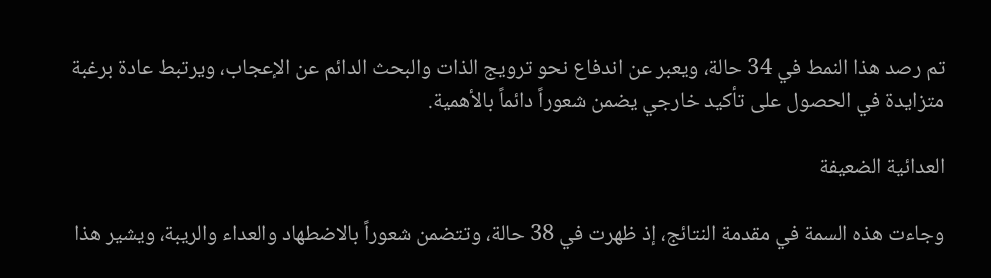تم رصد هذا النمط في 34 حالة، ويعبر عن اندفاع نحو ترويج الذات والبحث الدائم عن الإعجاب، ويرتبط عادة برغبة متزايدة في الحصول على تأكيد خارجي يضمن شعوراً دائماً بالأهمية.

العدائية الضعيفة

وجاءت هذه السمة في مقدمة النتائج، إذ ظهرت في 38 حالة، وتتضمن شعوراً بالاضطهاد والعداء والريبة، ويشير هذا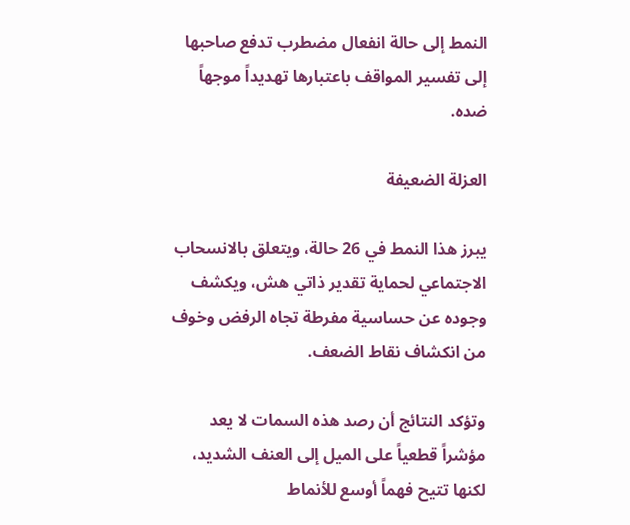النمط إلى حالة انفعال مضطرب تدفع صاحبها إلى تفسير المواقف باعتبارها تهديداً موجهاً ضده.

العزلة الضعيفة

يبرز هذا النمط في 26 حالة، ويتعلق بالانسحاب الاجتماعي لحماية تقدير ذاتي هش، ويكشف وجوده عن حساسية مفرطة تجاه الرفض وخوف من انكشاف نقاط الضعف.

وتؤكد النتائج أن رصد هذه السمات لا يعد مؤشراً قطعياً على الميل إلى العنف الشديد، لكنها تتيح فهماً أوسع للأنماط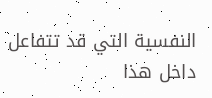النفسية التي قد تتفاعل داخل هذا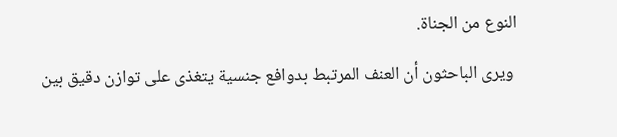النوع من الجناة.

 ويرى الباحثون أن العنف المرتبط بدوافع جنسية يتغذى على توازن دقيق بين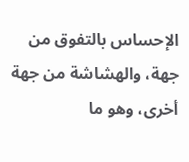الإحساس بالتفوق من جهة، والهشاشة من جهة أخرى، وهو ما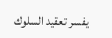يفسر تعقيد السلوك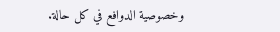وخصوصية الدوافع في كل حالة.